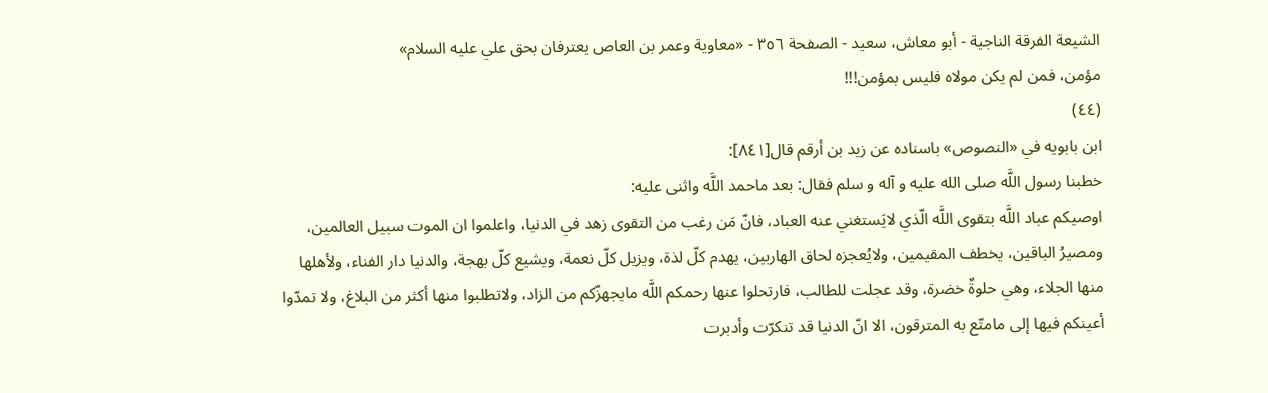الشيعة الفرقة الناجية - أبو معاش، سعيد - الصفحة ٣٥٦ - «معاوية وعمر بن العاص يعترفان بحق علي عليه السلام»
مؤمن، فمن لم يكن مولاه فليس بمؤمن!!!
(٤٤)
ابن بابويه في «النصوص» باسناده عن زيد بن أرقم قال[٨٤١]:
خطبنا رسول اللَّه صلى الله عليه و آله و سلم فقال: بعد ماحمد اللَّه واثنى عليه:
اوصيكم عباد اللَّه بتقوى اللَّه الّذي لايَستغني عنه العباد، فانّ مَن رغب من التقوى زهد في الدنيا، واعلموا ان الموت سبيل العالمين، ومصيرُ الباقين، يخطف المقيمين، ولايُعجزه لحاق الهاربين، يهدم كلّ لذة، ويزيل كلّ نعمة، ويشيع كلّ بهجة، والدنيا دار الفناء، ولأهلها منها الجلاء، وهي حلوةٌ خضرة، وقد عجلت للطالب، فارتحلوا عنها رحمكم اللَّه مايجهزّكم من الزاد، ولاتطلبوا منها أكثر من البلاغ، ولا تمدّوا أعينكم فيها إلى مامتّع به المترقون، الا انّ الدنيا قد تنكرّت وأدبرت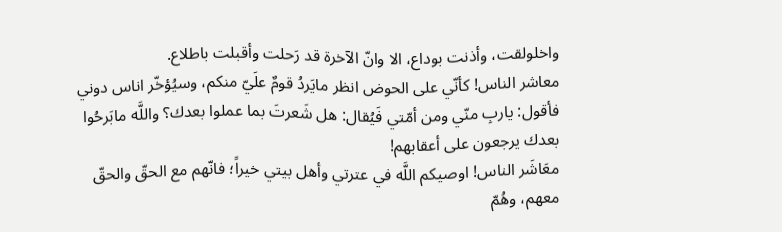واخلولقت، وأذنت بوداع، الا وانّ الآخرة قد رَحلت وأقبلت باطلاع.
معاشر الناس! كأنّي على الحوض انظر مايَردُ قومٌ علَيّ منكم، وسيُؤخّر اناس دوني فأقول: ياربِ منّي ومن أمّتي فَيُقال: هل شَعرتَ بما عملوا بعدك؟ واللَّه مابَرحُوا بعدك يرجعون على أعقابهم!
معَاشَر الناس! اوصيكم اللَّه في عترتي وأهل بيتي خيراً؛ فانّهم مع الحقّ والحقّ معهم، وهُمّ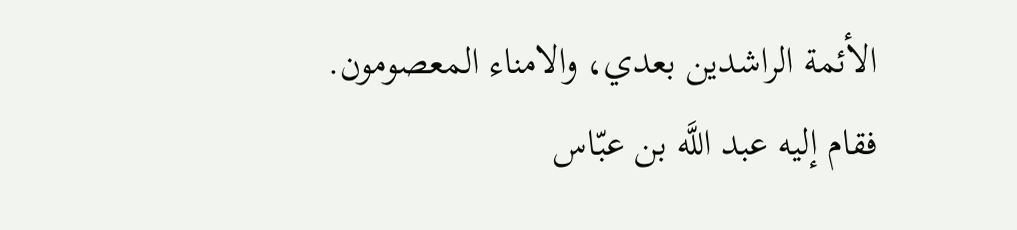الأئمة الراشدين بعدي، والامناء المعصومون.
فقام إليه عبد اللَّه بن عبّاس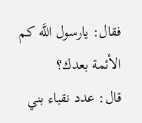فقال: يارسول اللَّه كم الأئمة بعدك؟
قال: عدد نقباء بني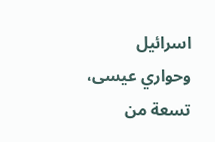اسرائيل وحواري عيسى، تسعة من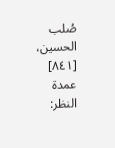صُلب الحسين،
[٨٤١] عمدة النظر: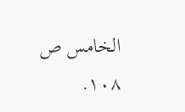الخامس ص ١٠٨.